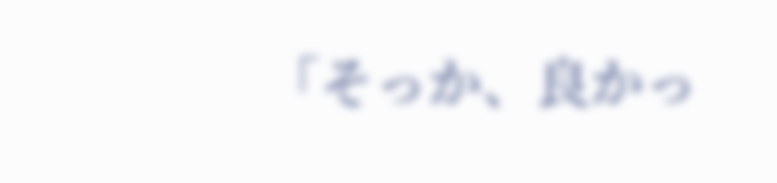「そっか、良かっ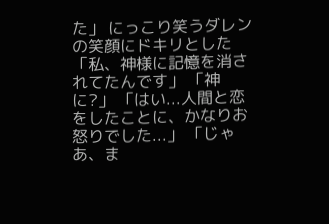た」 にっこり笑うダレンの笑顔にドキリとした 「私、神様に記憶を消されてたんです」 「神に?」 「はい...人間と恋をしたことに、かなりお怒りでした...」 「じゃあ、ま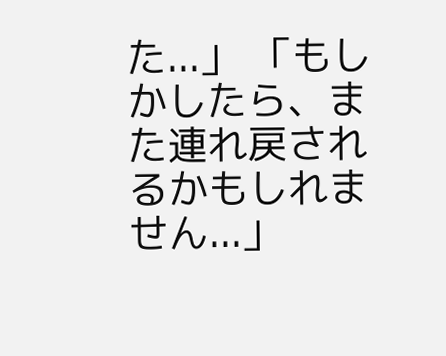た...」 「もしかしたら、また連れ戻されるかもしれません...」